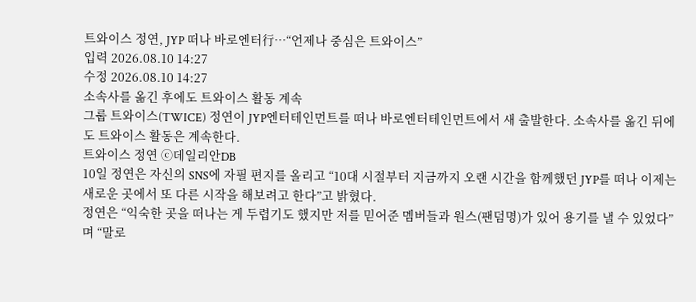트와이스 정연, JYP 떠나 바로엔터行…“언제나 중심은 트와이스”
입력 2026.08.10 14:27
수정 2026.08.10 14:27
소속사를 옮긴 후에도 트와이스 활동 계속
그룹 트와이스(TWICE) 정연이 JYP엔터테인먼트를 떠나 바로엔터테인먼트에서 새 출발한다. 소속사를 옮긴 뒤에도 트와이스 활동은 계속한다.
트와이스 정연 ⓒ데일리안DB
10일 정연은 자신의 SNS에 자필 편지를 올리고 “10대 시절부터 지금까지 오랜 시간을 함께했던 JYP를 떠나 이제는 새로운 곳에서 또 다른 시작을 해보려고 한다”고 밝혔다.
정연은 “익숙한 곳을 떠나는 게 두렵기도 했지만 저를 믿어준 멤버들과 원스(팬덤명)가 있어 용기를 낼 수 있었다”며 “말로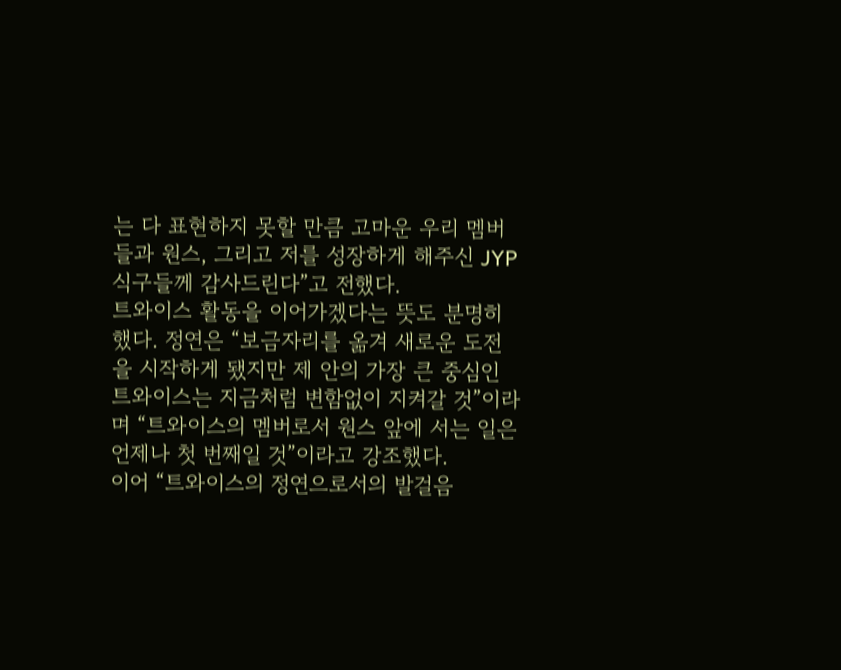는 다 표현하지 못할 만큼 고마운 우리 멤버들과 원스, 그리고 저를 성장하게 해주신 JYP 식구들께 감사드린다”고 전했다.
트와이스 활동을 이어가겠다는 뜻도 분명히 했다. 정연은 “보금자리를 옮겨 새로운 도전을 시작하게 됐지만 제 안의 가장 큰 중심인 트와이스는 지금처럼 변함없이 지켜갈 것”이라며 “트와이스의 멤버로서 원스 앞에 서는 일은 언제나 첫 번째일 것”이라고 강조했다.
이어 “트와이스의 정연으로서의 발걸음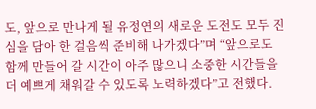도, 앞으로 만나게 될 유정연의 새로운 도전도 모두 진심을 담아 한 걸음씩 준비해 나가겠다”며 “앞으로도 함께 만들어 갈 시간이 아주 많으니 소중한 시간들을 더 예쁘게 채워갈 수 있도록 노력하겠다”고 전했다.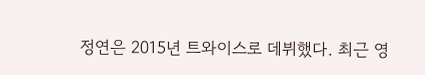정연은 2015년 트와이스로 데뷔했다. 최근 영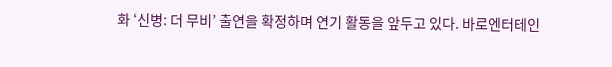화 ‘신병: 더 무비’ 출연을 확정하며 연기 활동을 앞두고 있다. 바로엔터테인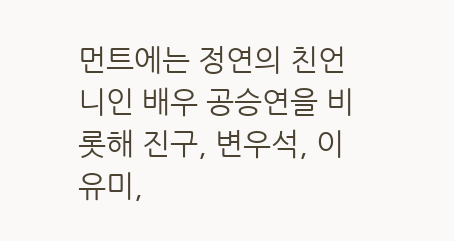먼트에는 정연의 친언니인 배우 공승연을 비롯해 진구, 변우석, 이유미,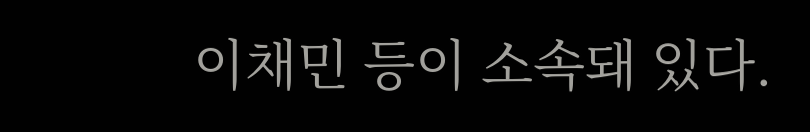이채민 등이 소속돼 있다.